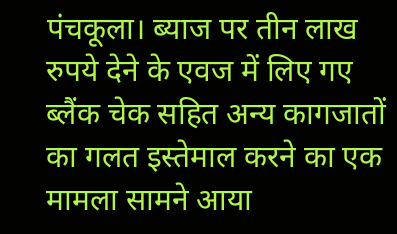पंचकूला। ब्याज पर तीन लाख रुपये देने के एवज में लिए गए ब्लैंक चेक सहित अन्य कागजातों का गलत इस्तेमाल करने का एक मामला सामने आया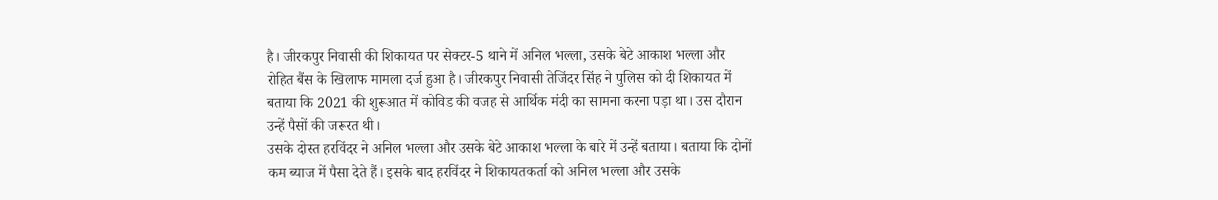है। जीरकपुर निवासी की शिकायत पर सेक्टर-5 थाने में अनिल भल्ला, उसके बेटे आकाश भल्ला और रोहित बैंस के खिलाफ मामला दर्ज हुआ है। जीरकपुर निवासी तेजिंदर सिंह ने पुलिस को दी शिकायत में बताया कि 2021 की शुरूआत में कोविड की वजह से आर्थिक मंदी का सामना करना पड़ा था। उस दौरान उन्हें पैसों की जरूरत थी।
उसके दोस्त हरविंदर ने अनिल भल्ला और उसके बेटे आकाश भल्ला के बारे में उन्हें बताया। बताया कि दोनों कम ब्याज में पैसा देते हैं। इसके बाद हरविंदर ने शिकायतकर्ता को अनिल भल्ला और उसके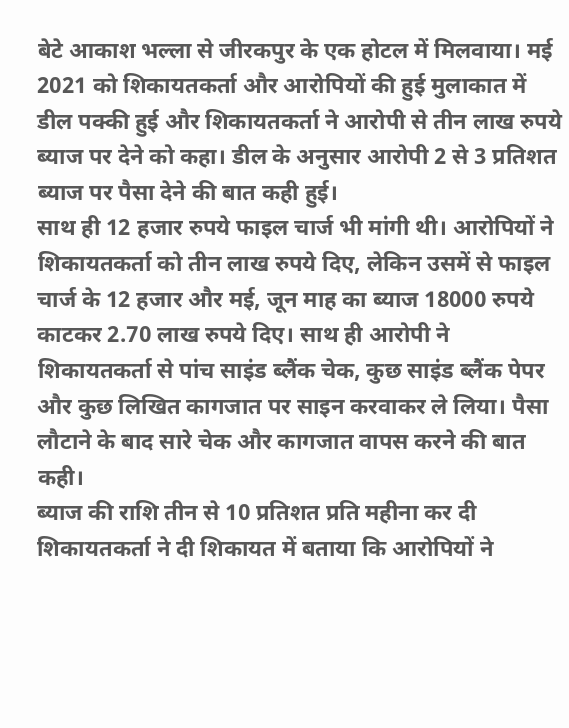बेटे आकाश भल्ला से जीरकपुर के एक होटल में मिलवाया। मई 2021 को शिकायतकर्ता और आरोपियों की हुई मुलाकात में डील पक्की हुई और शिकायतकर्ता ने आरोपी से तीन लाख रुपये ब्याज पर देने को कहा। डील के अनुसार आरोपी 2 से 3 प्रतिशत ब्याज पर पैसा देने की बात कही हुई।
साथ ही 12 हजार रुपये फाइल चार्ज भी मांगी थी। आरोपियों ने शिकायतकर्ता को तीन लाख रुपये दिए, लेकिन उसमें से फाइल चार्ज के 12 हजार और मई, जून माह का ब्याज 18000 रुपये काटकर 2.70 लाख रुपये दिए। साथ ही आरोपी ने शिकायतकर्ता से पांच साइंड ब्लैंक चेक, कुछ साइंड ब्लैंक पेपर और कुछ लिखित कागजात पर साइन करवाकर ले लिया। पैसा लौटाने के बाद सारे चेक और कागजात वापस करने की बात कही।
ब्याज की राशि तीन से 10 प्रतिशत प्रति महीना कर दी
शिकायतकर्ता ने दी शिकायत में बताया कि आरोपियों ने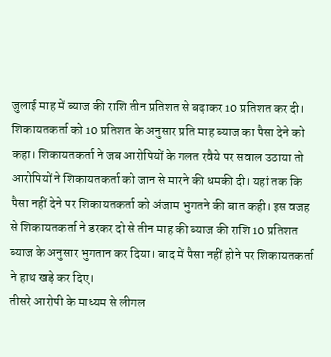जुलाई माह में ब्याज की राशि तीन प्रतिशत से बढ़ाकर 10 प्रतिशत कर दी। शिकायतकर्ता को 10 प्रतिशत के अनुसार प्रति माह ब्याज का पैसा देने को कहा। शिकायतकर्ता ने जब आरोपियों के गलत रवैये पर सवाल उठाया तो आरोपियों ने शिकायतकर्ता को जान से मारने की धमकी दी। यहां तक कि पैसा नहीं देने पर शिकायतकर्ता को अंजाम भुगतने की बात कही। इस वजह से शिकायतकर्ता ने डरकर दो से तीन माह की ब्याज की राशि 10 प्रतिशत ब्याज के अनुसार भुगतान कर दिया। बाद में पैसा नहीं होने पर शिकायतकर्ता ने हाथ खड़े कर दिए।
तीसरे आरोपी के माध्यम से लीगल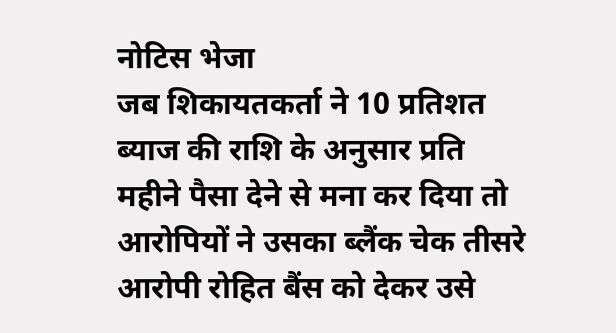नोटिस भेजा
जब शिकायतकर्ता ने 10 प्रतिशत ब्याज की राशि के अनुसार प्रति महीने पैसा देने से मना कर दिया तो आरोपियों ने उसका ब्लैंक चेक तीसरे आरोपी रोहित बैंस को देकर उसे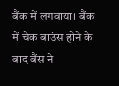बैंक में लगवाया। बैंक में चेक बाउंस होने के बाद बैंस ने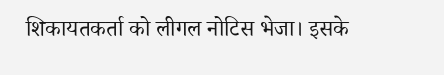शिकायतकर्ता को लीगल नोटिस भेजा। इसके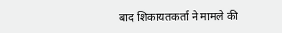बाद शिकायतकर्ता ने मामले की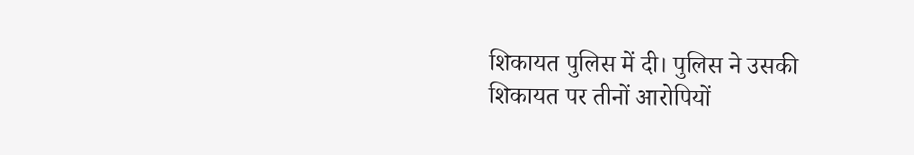शिकायत पुलिस में दी। पुलिस ने उसकी शिकायत पर तीनों आरोपियों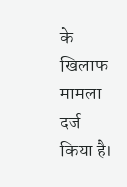के खिलाफ मामला दर्ज किया है।